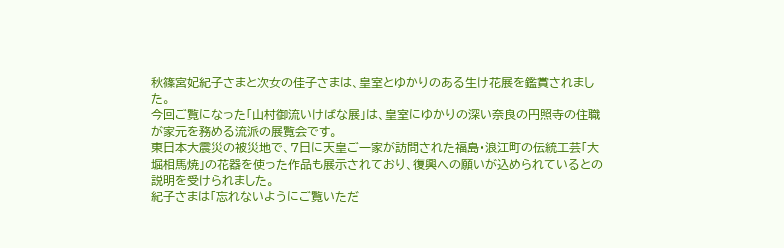秋篠宮妃紀子さまと次女の佳子さまは、皇室とゆかりのある生け花展を鑑賞されました。
今回ご覧になった「山村御流いけばな展」は、皇室にゆかりの深い奈良の円照寺の住職が家元を務める流派の展覧会です。
東日本大震災の被災地で、7日に天皇ご一家が訪問された福島・浪江町の伝統工芸「大堀相馬焼」の花器を使った作品も展示されており、復興への願いが込められているとの説明を受けられました。
紀子さまは「忘れないようにご覧いただ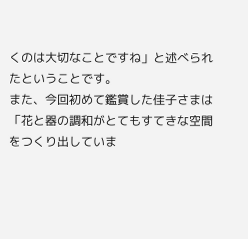くのは大切なことですね」と述べられたということです。
また、今回初めて鑑賞した佳子さまは「花と器の調和がとてもすてきな空間をつくり出していま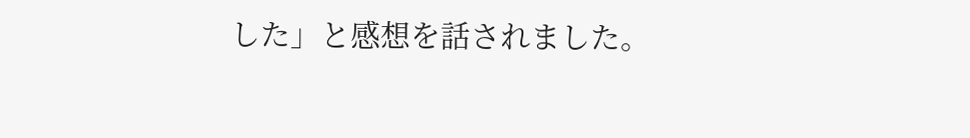した」と感想を話されました。